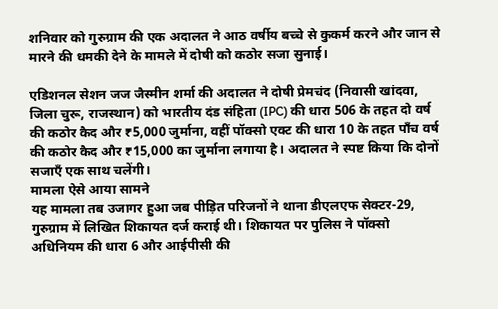शनिवार को गुरुग्राम की एक अदालत ने आठ वर्षीय बच्चे से कुकर्म करने और जान से मारने की धमकी देने के मामले में दोषी को कठोर सजा सुनाई।

एडिशनल सेशन जज जैस्मीन शर्मा की अदालत ने दोषी प्रेमचंद (निवासी खांदवा, जिला चुरू, राजस्थान) को भारतीय दंड संहिता (IPC) की धारा 506 के तहत दो वर्ष की कठोर कैद और ₹5,000 जुर्माना, वहीं पॉक्सो एक्ट की धारा 10 के तहत पाँच वर्ष की कठोर कैद और ₹15,000 का जुर्माना लगाया है। अदालत ने स्पष्ट किया कि दोनों सजाएँ एक साथ चलेंगी।
मामला ऐसे आया सामने
यह मामला तब उजागर हुआ जब पीड़ित परिजनों ने थाना डीएलएफ सेक्टर-29, गुरुग्राम में लिखित शिकायत दर्ज कराई थी। शिकायत पर पुलिस ने पॉक्सो अधिनियम की धारा 6 और आईपीसी की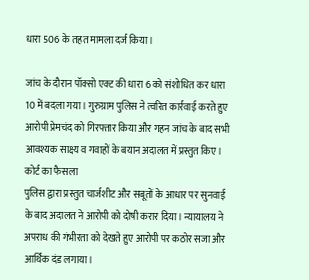धारा 506 के तहत मामला दर्ज किया।

जांच के दौरान पॉक्सो एक्ट की धारा 6 को संशोधित कर धारा 10 में बदला गया। गुरुग्राम पुलिस ने त्वरित कार्रवाई करते हुए आरोपी प्रेमचंद को गिरफ्तार किया और गहन जांच के बाद सभी आवश्यक साक्ष्य व गवाहों के बयान अदालत में प्रस्तुत किए।
कोर्ट का फैसला
पुलिस द्वारा प्रस्तुत चार्जशीट और सबूतों के आधार पर सुनवाई के बाद अदालत ने आरोपी को दोषी करार दिया। न्यायालय ने अपराध की गंभीरता को देखते हुए आरोपी पर कठोर सजा और आर्थिक दंड लगाया।